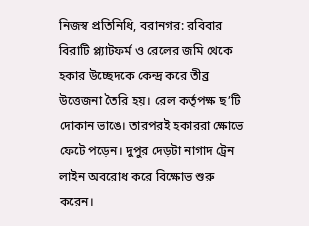নিজস্ব প্রতিনিধি, বরানগর: রবিবার বিরাটি প্ল্যাটফর্ম ও রেলের জমি থেকে হকার উচ্ছেদকে কেন্দ্র করে তীব্র উত্তেজনা তৈরি হয়। রেল কর্তৃপক্ষ ছ’টি দোকান ভাঙে। তারপরই হকাররা ক্ষোভে ফেটে পড়েন। দুপুর দেড়টা নাগাদ ট্রেন লাইন অবরোধ করে বিক্ষোভ শুরু করেন।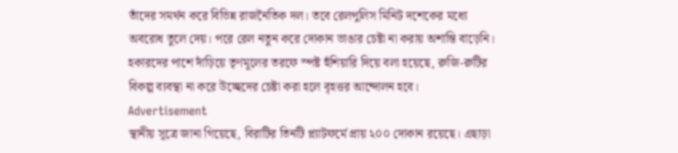তাঁদের সমর্থন করে বিভিন্ন রাজনৈতিক দল। তবে রেলপুলিস মিনিট দশেকের মধ্যে অবরোধ তুলে দেয়। পরে রেল নতুন করে দোকান ভাঙার চেষ্টা না করায় অশান্তি বাড়েনি। হকারদের পাশে দাঁড়িয়ে তৃণমূলের তরফে স্পষ্ট হুঁশিয়ারি দিয়ে বলা হয়েছে, রুজি-রুটির বিকল্প ব্যবস্থা না করে উচ্ছেদের চেষ্টা করা হলে বৃহত্তর আন্দোলন হবে।
Advertisement
স্থানীয় সূত্রে জানা গিয়েছে, বিরাটির তিনটি প্ল্যাটফর্মে প্রায় ২০০ দোকান রয়েছে। এছাড়া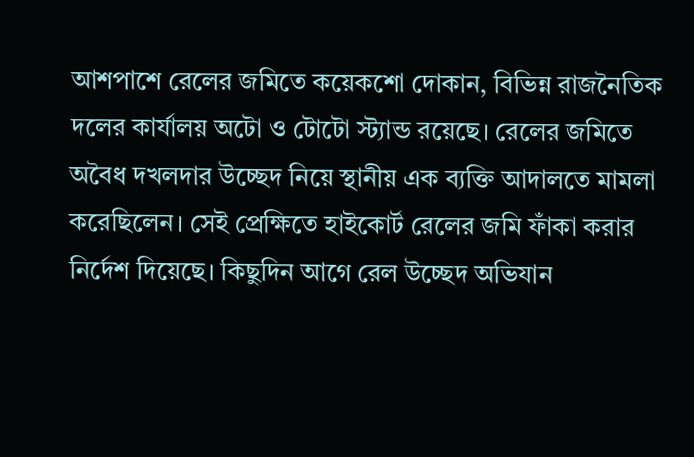আশপাশে রেলের জমিতে কয়েকশো দোকান, বিভিন্ন রাজনৈতিক দলের কার্যালয় অটো ও টোটো স্ট্যান্ড রয়েছে। রেলের জমিতে অবৈধ দখলদার উচ্ছেদ নিয়ে স্থানীয় এক ব্যক্তি আদালতে মামলা করেছিলেন। সেই প্রেক্ষিতে হাইকোর্ট রেলের জমি ফাঁকা করার নির্দেশ দিয়েছে। কিছুদিন আগে রেল উচ্ছেদ অভিযান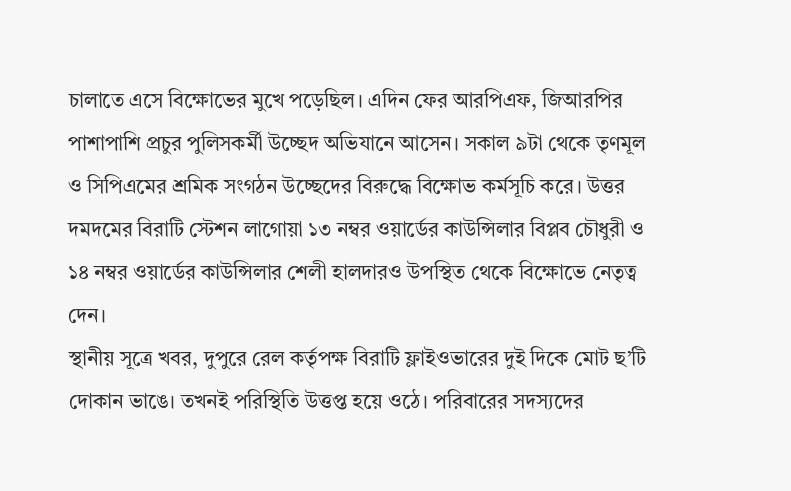চালাতে এসে বিক্ষোভের মুখে পড়েছিল। এদিন ফের আরপিএফ, জিআরপির পাশাপাশি প্রচুর পুলিসকর্মী উচ্ছেদ অভিযানে আসেন। সকাল ৯টা থেকে তৃণমূল ও সিপিএমের শ্রমিক সংগঠন উচ্ছেদের বিরুদ্ধে বিক্ষোভ কর্মসূচি করে। উত্তর দমদমের বিরাটি স্টেশন লাগোয়া ১৩ নম্বর ওয়ার্ডের কাউন্সিলার বিপ্লব চৌধুরী ও ১৪ নম্বর ওয়ার্ডের কাউন্সিলার শেলী হালদারও উপস্থিত থেকে বিক্ষোভে নেতৃত্ব দেন।
স্থানীয় সূত্রে খবর, দুপুরে রেল কর্তৃপক্ষ বিরাটি ফ্লাইওভারের দুই দিকে মোট ছ’টি দোকান ভাঙে। তখনই পরিস্থিতি উত্তপ্ত হয়ে ওঠে। পরিবারের সদস্যদের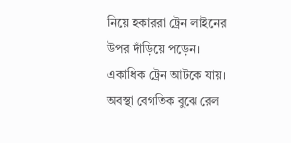নিয়ে হকাররা ট্রেন লাইনের উপর দাঁড়িয়ে পড়েন। একাধিক ট্রেন আটকে যায়। অবস্থা বেগতিক বুঝে রেল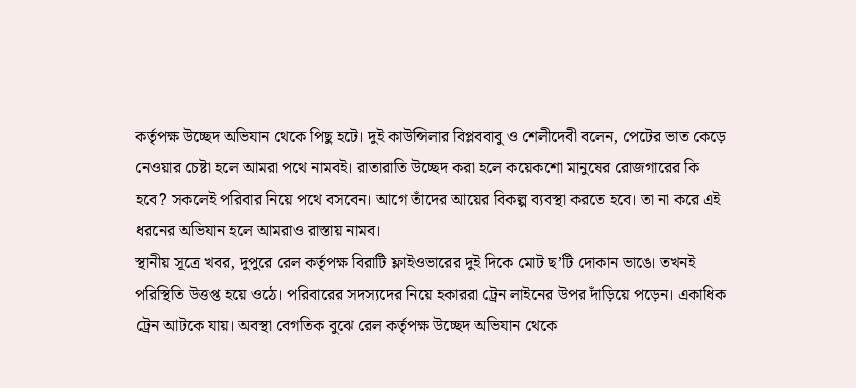কর্তৃপক্ষ উচ্ছেদ অভিযান থেকে পিছু হটে। দুই কাউন্সিলার বিপ্লববাবু ও শেলীদেবী বলেন, পেটের ভাত কেড়ে নেওয়ার চেষ্টা হলে আমরা পথে নামবই। রাতারাতি উচ্ছেদ করা হলে কয়েকশো মানুষের রোজগারের কি হবে? সকলেই পরিবার নিয়ে পথে বসবেন। আগে তাঁদের আয়ের বিকল্প ব্যবস্থা করতে হবে। তা না করে এই ধরনের অভিযান হলে আমরাও রাস্তায় নামব।
স্থানীয় সূত্রে খবর, দুপুরে রেল কর্তৃপক্ষ বিরাটি ফ্লাইওভারের দুই দিকে মোট ছ’টি দোকান ভাঙে। তখনই পরিস্থিতি উত্তপ্ত হয়ে ওঠে। পরিবারের সদস্যদের নিয়ে হকাররা ট্রেন লাইনের উপর দাঁড়িয়ে পড়েন। একাধিক ট্রেন আটকে যায়। অবস্থা বেগতিক বুঝে রেল কর্তৃপক্ষ উচ্ছেদ অভিযান থেকে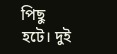পিছু হটে। দুই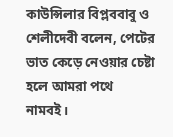কাউন্সিলার বিপ্লববাবু ও শেলীদেবী বলেন, পেটের ভাত কেড়ে নেওয়ার চেষ্টা হলে আমরা পথে নামবই।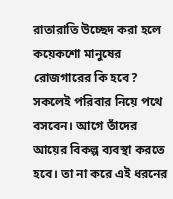রাতারাতি উচ্ছেদ করা হলে কয়েকশো মানুষের রোজগারের কি হবে? সকলেই পরিবার নিয়ে পথে বসবেন। আগে তাঁদের আয়ের বিকল্প ব্যবস্থা করতে হবে। তা না করে এই ধরনের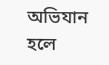অভিযান হলে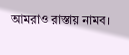আমরাও রাস্তায় নামব।